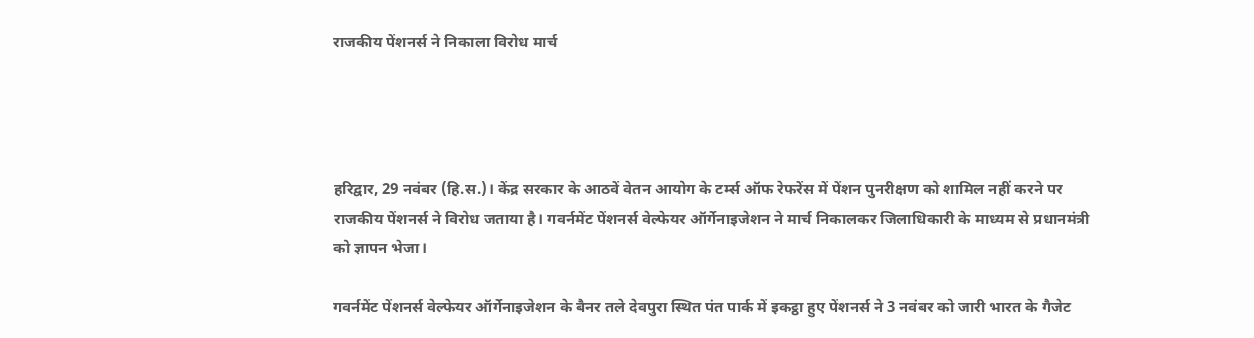राजकीय पेंशनर्स ने निकाला विरोध मार्च




हरिद्वार, 29 नवंबर (हि.स.)। केंद्र सरकार के आठवें वेतन आयोग के टर्म्स ऑफ रेफरेंस में पेंशन पुनरीक्षण को शामिल नहीं करने पर राजकीय पेंशनर्स ने विरोध जताया है। गवर्नमेंट पेंशनर्स वेल्फेयर ऑर्गेनाइजेशन ने मार्च निकालकर जिलाधिकारी के माध्यम से प्रधानमंत्री को ज्ञापन भेजा।

गवर्नमेंट पेंशनर्स वेल्फेयर ऑर्गेनाइजेशन के बैनर तले देवपुरा स्थित पंत पार्क में इकट्ठा हुए पेंशनर्स ने 3 नवंबर को जारी भारत के गैजेट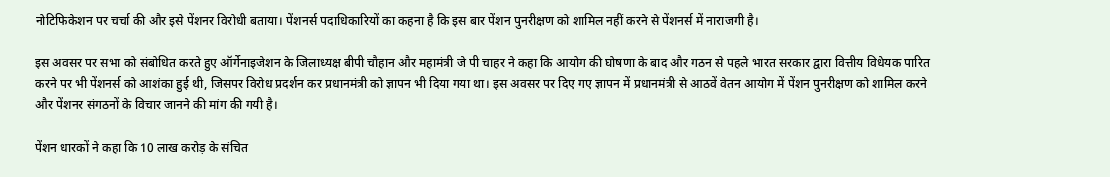नोटिफिकेशन पर चर्चा की और इसे पेंशनर विरोधी बताया। पेंशनर्स पदाधिकारियों का कहना है कि इस बार पेंशन पुनरीक्षण को शामिल नहीं करने से पेंशनर्स में नाराजगी है।

इस अवसर पर सभा को संबोधित करते हुए ऑर्गेनाइजेशन के जिलाध्यक्ष बीपी चौहान और महामंत्री जे पी चाहर ने कहा कि आयोग की घोषणा के बाद और गठन से पहले भारत सरकार द्वारा वित्तीय विधेयक पारित करने पर भी पेंशनर्स को आशंका हुई थी, जिसपर विरोध प्रदर्शन कर प्रधानमंत्री को ज्ञापन भी दिया गया था। इस अवसर पर दिए गए ज्ञापन में प्रधानमंत्री से आठवें वेतन आयोग में पेंशन पुनरीक्षण को शामिल करने और पेंशनर संगठनों के विचार जानने की मांग की गयी है।

पेंशन धारकों ने कहा कि 10 लाख करोड़ के संचित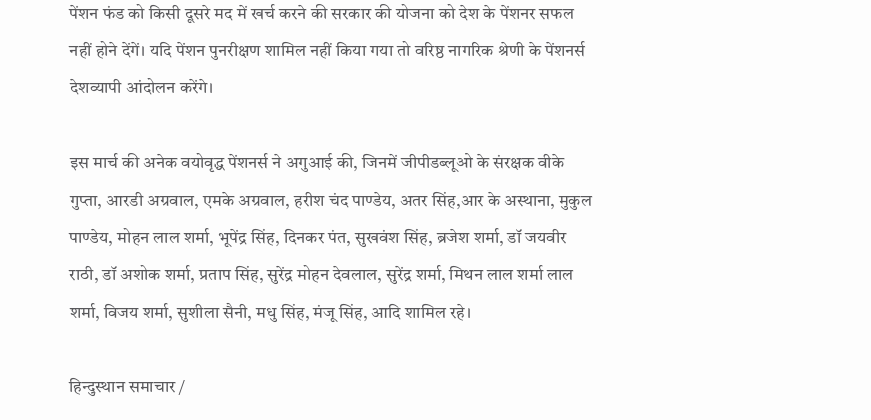पेंशन फंड को किसी दूसरे मद में खर्च करने की सरकार की योजना को देश के पेंशनर सफल नहीं होने देंगें। यदि पेंशन पुनरीक्षण शामिल नहीं किया गया तो वरिष्ठ नागरिक श्रेणी के पेंशनर्स देशव्यापी आंदोलन करेंगे।

इस मार्च की अनेक वयोवृद्ध पेंशनर्स ने अगुआई की, जिनमें जीपीडब्लूओ के संरक्षक वीके गुप्ता, आरडी अग्रवाल, एमके अग्रवाल, हरीश चंद पाण्डेय, अतर सिंह,आर के अस्थाना, मुकुल पाण्डेय, मोहन लाल शर्मा, भूपेंद्र सिंह, दिनकर पंत, सुखवंश सिंह, ब्रजेश शर्मा, डॉ जयवीर राठी, डॉ अशोक शर्मा, प्रताप सिंह, सुरेंद्र मोहन देवलाल, सुरेंद्र शर्मा, मिथन लाल शर्मा लाल शर्मा, विजय शर्मा, सुशीला सैनी, मधु सिंह, मंजू सिंह, आदि शामिल रहे।

हिन्दुस्थान समाचार /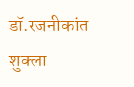डॉ.रजनीकांत शुक्ला